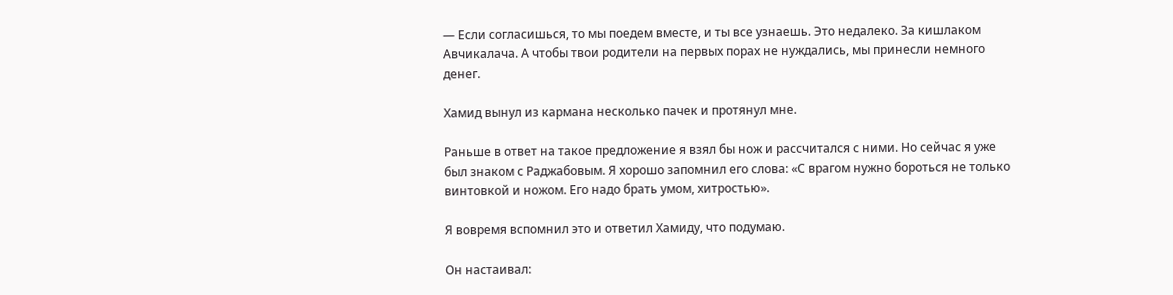— Если согласишься, то мы поедем вместе, и ты все узнаешь. Это недалеко. За кишлаком Авчикалача. А чтобы твои родители на первых порах не нуждались, мы принесли немного денег.

Хамид вынул из кармана несколько пачек и протянул мне.

Раньше в ответ на такое предложение я взял бы нож и рассчитался с ними. Но сейчас я уже был знаком с Раджабовым. Я хорошо запомнил его слова: «С врагом нужно бороться не только винтовкой и ножом. Его надо брать умом, хитростью».

Я вовремя вспомнил это и ответил Хамиду, что подумаю.

Он настаивал: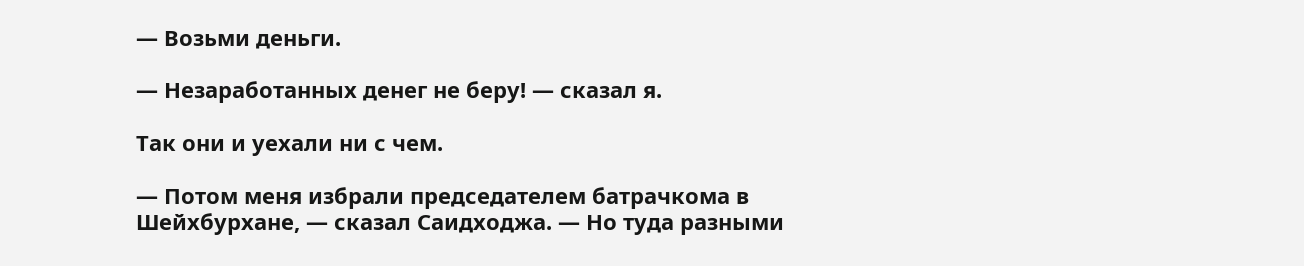— Возьми деньги.

— Незаработанных денег не беру! — сказал я.

Так они и уехали ни с чем.

— Потом меня избрали председателем батрачкома в Шейхбурхане, — сказал Саидходжа. — Но туда разными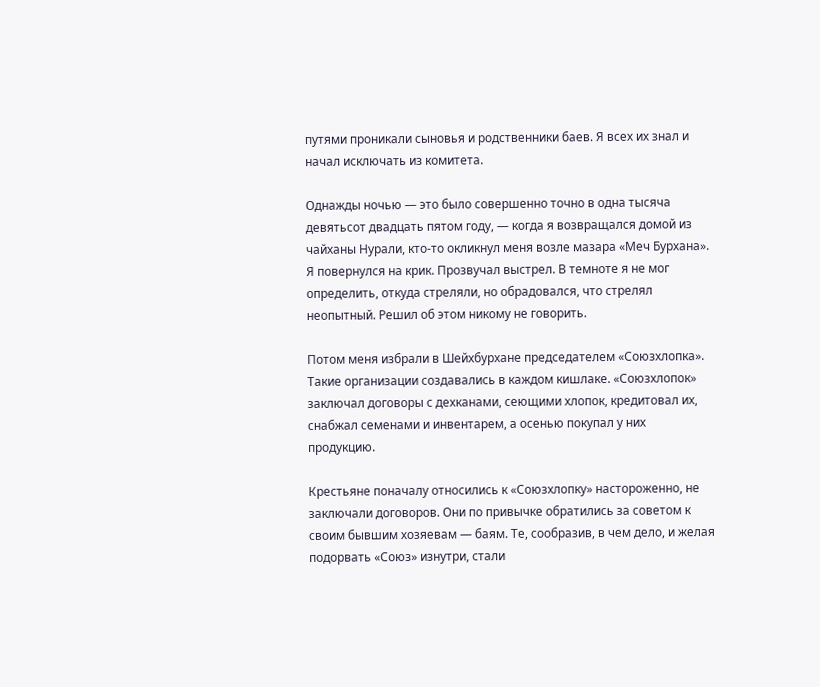путями проникали сыновья и родственники баев. Я всех их знал и начал исключать из комитета.

Однажды ночью — это было совершенно точно в одна тысяча девятьсот двадцать пятом году, — когда я возвращался домой из чайханы Нурали, кто-то окликнул меня возле мазара «Меч Бурхана». Я повернулся на крик. Прозвучал выстрел. В темноте я не мог определить, откуда стреляли, но обрадовался, что стрелял неопытный. Решил об этом никому не говорить.

Потом меня избрали в Шейхбурхане председателем «Союзхлопка». Такие организации создавались в каждом кишлаке. «Союзхлопок» заключал договоры с дехканами, сеющими хлопок, кредитовал их, снабжал семенами и инвентарем, а осенью покупал у них продукцию.

Крестьяне поначалу относились к «Союзхлопку» настороженно, не заключали договоров. Они по привычке обратились за советом к своим бывшим хозяевам — баям. Те, сообразив, в чем дело, и желая подорвать «Союз» изнутри, стали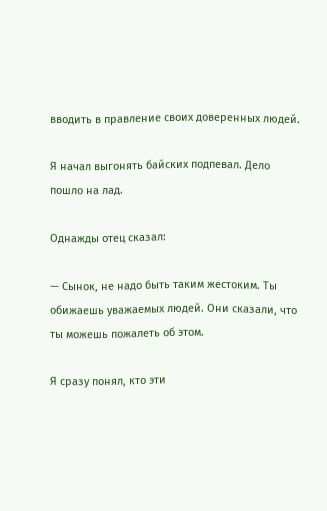вводить в правление своих доверенных людей.

Я начал выгонять байских подпевал. Дело пошло на лад.

Однажды отец сказал:

— Сынок, не надо быть таким жестоким. Ты обижаешь уважаемых людей. Они сказали, что ты можешь пожалеть об этом.

Я сразу понял, кто эти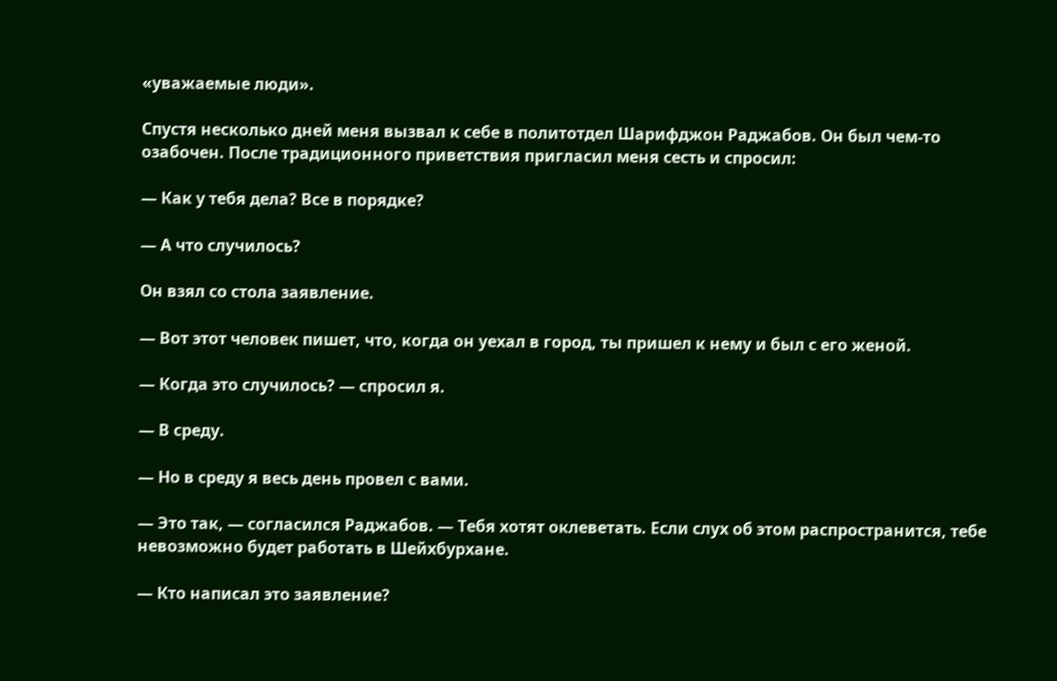«уважаемые люди».

Спустя несколько дней меня вызвал к себе в политотдел Шарифджон Раджабов. Он был чем-то озабочен. После традиционного приветствия пригласил меня сесть и спросил:

— Как у тебя дела? Все в порядке?

— А что случилось?

Он взял со стола заявление.

— Вот этот человек пишет, что, когда он уехал в город, ты пришел к нему и был с его женой.

— Когда это случилось? — спросил я.

— В среду.

— Но в среду я весь день провел с вами.

— Это так, — согласился Раджабов. — Тебя хотят оклеветать. Если слух об этом распространится, тебе невозможно будет работать в Шейхбурхане.

— Кто написал это заявление?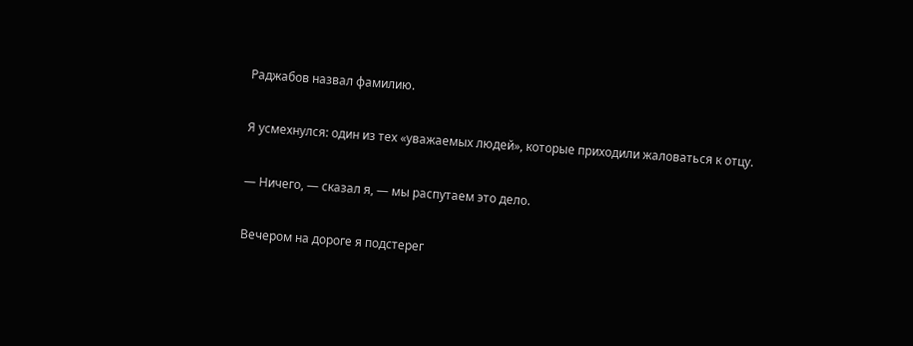Раджабов назвал фамилию.

Я усмехнулся: один из тех «уважаемых людей», которые приходили жаловаться к отцу.

— Ничего, — сказал я, — мы распутаем это дело.

Вечером на дороге я подстерег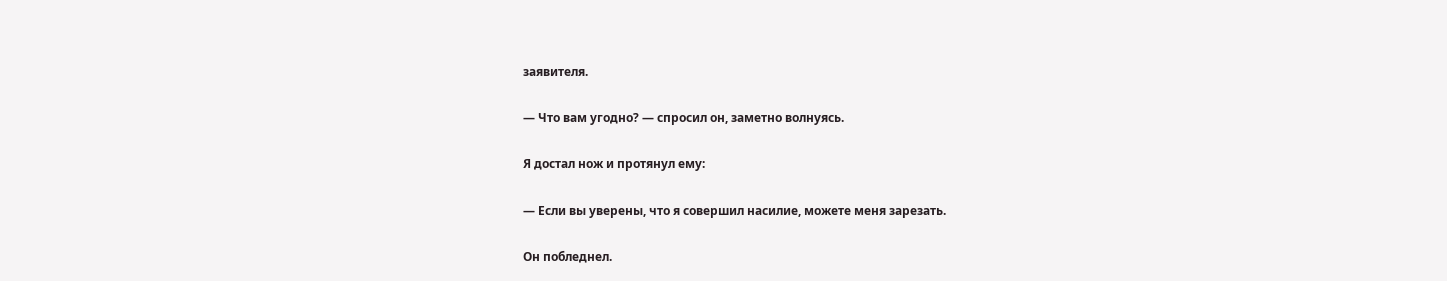заявителя.

— Что вам угодно? — спросил он, заметно волнуясь.

Я достал нож и протянул ему:

— Если вы уверены, что я совершил насилие, можете меня зарезать.

Он побледнел.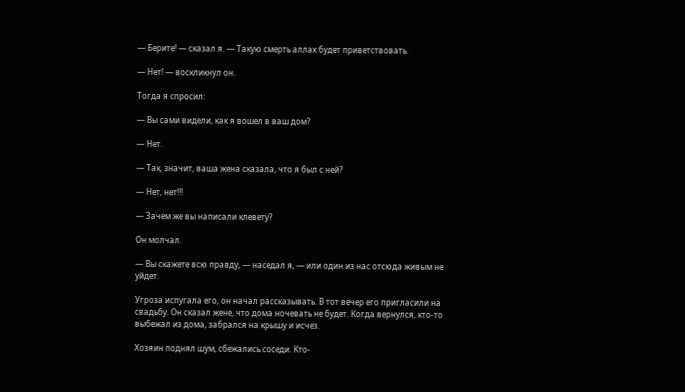— Берите! — сказал я. — Такую смерть аллах будет приветствовать.

— Нет! — воскликнул он.

Тогда я спросил:

— Вы сами видели, как я вошел в ваш дом?

— Нет.

— Так, значит, ваша жена сказала, что я был с ней?

— Нет, нет!!!

— Зачем же вы написали клевету?

Он молчал.

— Вы скажете всю правду, — наседал я, — или один из нас отсюда живым не уйдет.

Угроза испугала его, он начал рассказывать. В тот вечер его пригласили на свадьбу. Он сказал жене, что дома ночевать не будет. Когда вернулся, кто-то выбежал из дома, забрался на крышу и исчез.

Хозяин поднял шум, сбежались соседи. Кто-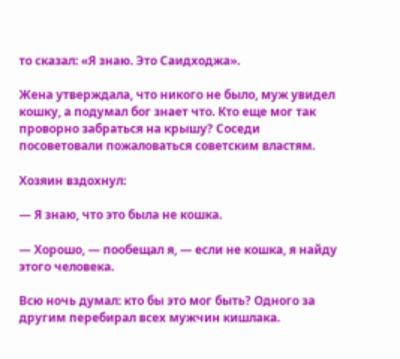то сказал: «Я знаю. Это Саидходжа».

Жена утверждала, что никого не было, муж увидел кошку, а подумал бог знает что. Кто еще мог так проворно забраться на крышу? Соседи посоветовали пожаловаться советским властям.

Хозяин вздохнул:

— Я знаю, что это была не кошка.

— Хорошо, — пообещал я, — если не кошка, я найду этого человека.

Всю ночь думал: кто бы это мог быть? Одного за другим перебирал всех мужчин кишлака.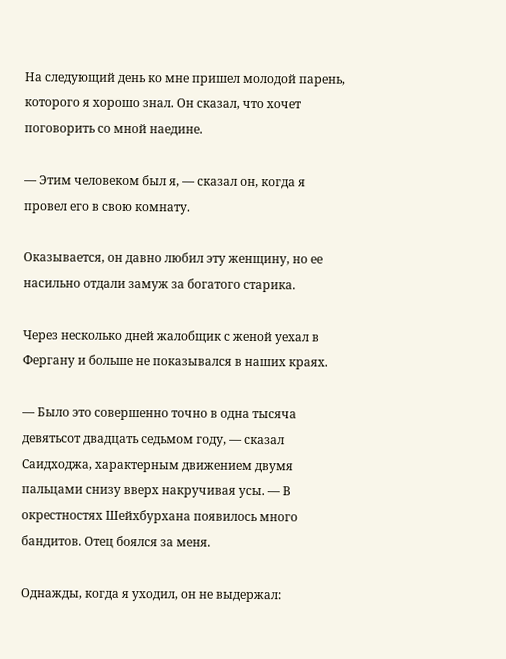На следующий день ко мне пришел молодой парень, которого я хорошо знал. Он сказал, что хочет поговорить со мной наедине.

— Этим человеком был я, — сказал он, когда я провел его в свою комнату.

Оказывается, он давно любил эту женщину, но ее насильно отдали замуж за богатого старика.

Через несколько дней жалобщик с женой уехал в Фергану и больше не показывался в наших краях.

— Было это совершенно точно в одна тысяча девятьсот двадцать седьмом году, — сказал Саидходжа, характерным движением двумя пальцами снизу вверх накручивая усы. — В окрестностях Шейхбурхана появилось много бандитов. Отец боялся за меня.

Однажды, когда я уходил, он не выдержал: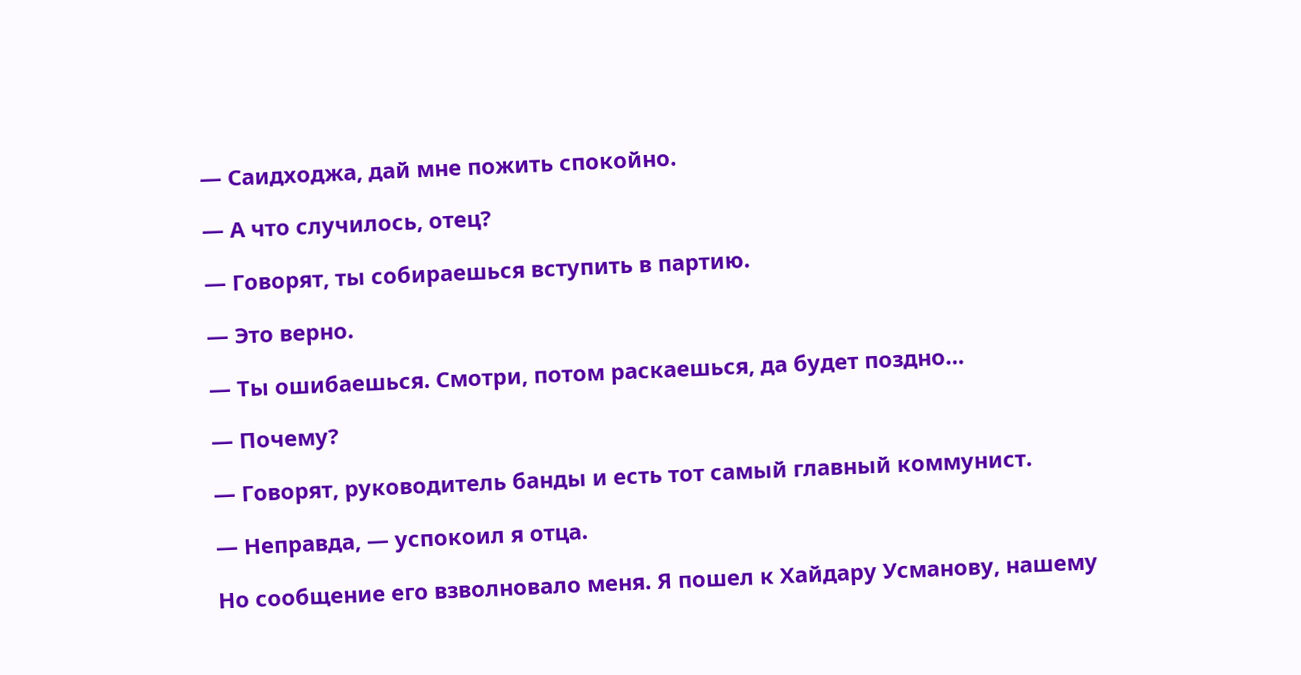— Саидходжа, дай мне пожить спокойно.

— А что случилось, отец?

— Говорят, ты собираешься вступить в партию.

— Это верно.

— Ты ошибаешься. Смотри, потом раскаешься, да будет поздно…

— Почему?

— Говорят, руководитель банды и есть тот самый главный коммунист.

— Неправда, — успокоил я отца.

Но сообщение его взволновало меня. Я пошел к Хайдару Усманову, нашему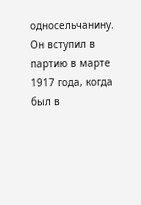односельчанину. Он вступил в партию в марте 1917 года, когда был в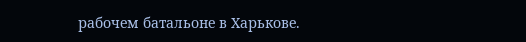рабочем батальоне в Харькове.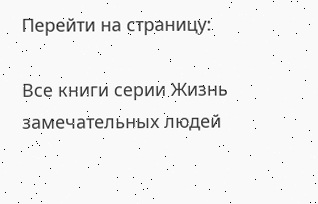Перейти на страницу:

Все книги серии Жизнь замечательных людей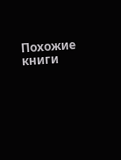Похожие книги